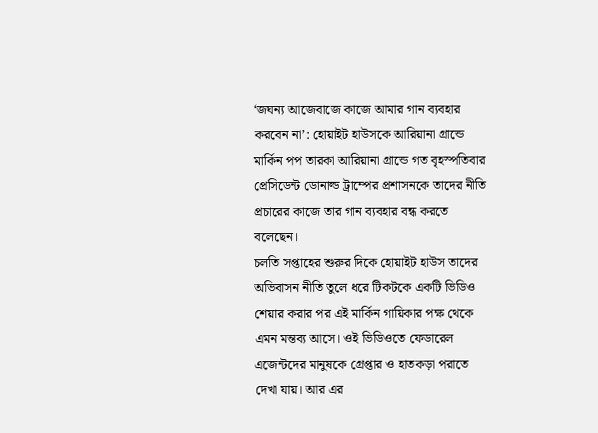‘জঘন্য আজেবাজে কাজে আমার গান ব্যবহার করবেন না’: হোয়াইট হাউসকে আরিয়ানা গ্রান্ডে
মার্কিন পপ তারকা আরিয়ানা গ্রান্ডে গত বৃহস্পতিবার প্রেসিডেন্ট ডোনাল্ড ট্রাম্পের প্রশাসনকে তাদের নীতি প্রচারের কাজে তার গান ব্যবহার বন্ধ করতে বলেছেন।
চলতি সপ্তাহের শুরুর দিকে হোয়াইট হাউস তাদের অভিবাসন নীতি তুলে ধরে টিকটকে একটি ভিডিও শেয়ার করার পর এই মার্কিন গায়িকার পক্ষ থেকে এমন মন্তব্য আসে। ওই ভিডিওতে ফেডারেল এজেন্টদের মানুষকে গ্রেপ্তার ও হাতকড়া পরাতে দেখা যায়। আর এর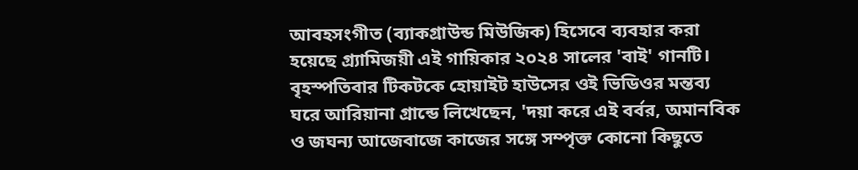আবহসংগীত (ব্যাকগ্রাউন্ড মিউজিক) হিসেবে ব্যবহার করা হয়েছে গ্র্যামিজয়ী এই গায়িকার ২০২৪ সালের 'বাই' গানটি।
বৃহস্পতিবার টিকটকে হোয়াইট হাউসের ওই ভিডিওর মন্তব্য ঘরে আরিয়ানা গ্রান্ডে লিখেছেন, 'দয়া করে এই বর্বর, অমানবিক ও জঘন্য আজেবাজে কাজের সঙ্গে সম্পৃক্ত কোনো কিছুতে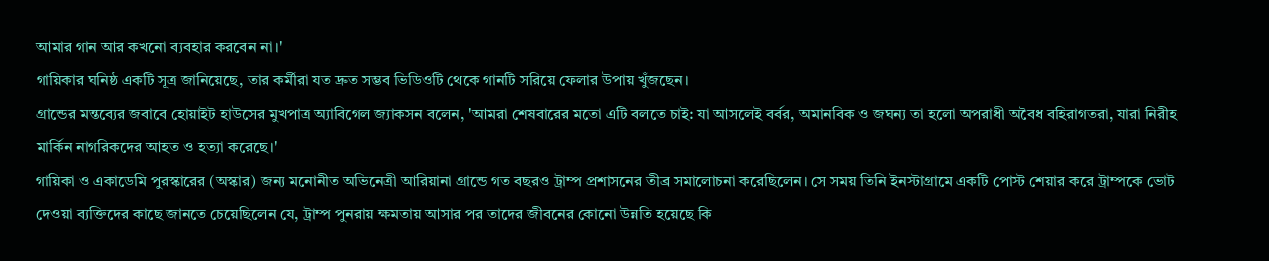আমার গান আর কখনো ব্যবহার করবেন না।'
গায়িকার ঘনিষ্ঠ একটি সূত্র জানিয়েছে, তার কর্মীরা যত দ্রুত সম্ভব ভিডিওটি থেকে গানটি সরিয়ে ফেলার উপায় খুঁজছেন।
গ্রান্ডের মন্তব্যের জবাবে হোয়াইট হাউসের মুখপাত্র অ্যাবিগেল জ্যাকসন বলেন, 'আমরা শেষবারের মতো এটি বলতে চাই: যা আসলেই বর্বর, অমানবিক ও জঘন্য তা হলো অপরাধী অবৈধ বহিরাগতরা, যারা নিরীহ মার্কিন নাগরিকদের আহত ও হত্যা করেছে।'
গায়িকা ও একাডেমি পুরস্কারের (অস্কার) জন্য মনোনীত অভিনেত্রী আরিয়ানা গ্রান্ডে গত বছরও ট্রাম্প প্রশাসনের তীব্র সমালোচনা করেছিলেন। সে সময় তিনি ইনস্টাগ্রামে একটি পোস্ট শেয়ার করে ট্রাম্পকে ভোট দেওয়া ব্যক্তিদের কাছে জানতে চেয়েছিলেন যে, ট্রাম্প পুনরায় ক্ষমতায় আসার পর তাদের জীবনের কোনো উন্নতি হয়েছে কি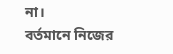না।
বর্তমানে নিজের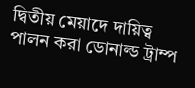দ্বিতীয় মেয়াদে দায়িত্ব পালন করা ডোনাল্ড ট্রাম্প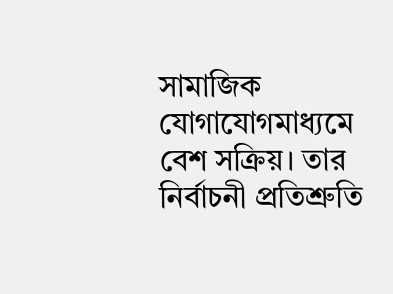সামাজিক যোগাযোগমাধ্যমে বেশ সক্রিয়। তার নির্বাচনী প্রতিশ্রুতি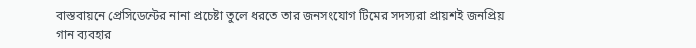বাস্তবায়নে প্রেসিডেন্টের নানা প্রচেষ্টা তুলে ধরতে তার জনসংযোগ টিমের সদস্যরা প্রায়শই জনপ্রিয় গান ব্যবহার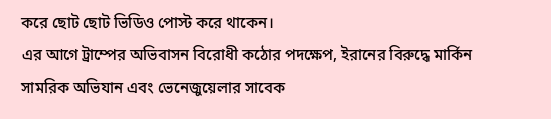করে ছোট ছোট ভিডিও পোস্ট করে থাকেন।
এর আগে ট্রাম্পের অভিবাসন বিরোধী কঠোর পদক্ষেপ, ইরানের বিরুদ্ধে মার্কিন সামরিক অভিযান এবং ভেনেজুয়েলার সাবেক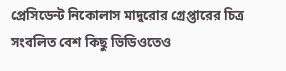প্রেসিডেন্ট নিকোলাস মাদুরোর গ্রেপ্তারের চিত্র সংবলিত বেশ কিছু ভিডিওতেও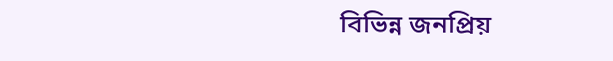বিভিন্ন জনপ্রিয়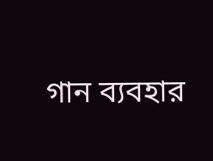গান ব্যবহার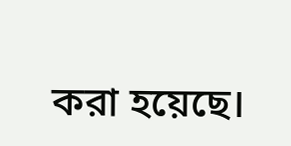করা হয়েছে।